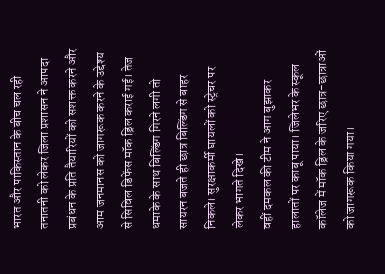भारत और पाकिस्तान के बीच चल रही तनातनी को लेकर जिला प्रशासन ने आपदा प्रबंधन के प्रति तैयारियों को सशक्त करने और आम जनमानस को जागरूक करने के उद्देश्य से सिविल डिफेंस मॉक ड्रिल कराई गई। तेज धमाके के साथ बिल्डिंग गिरने लगी तो सायरन बजते ही छात्र बिल्डिंग से बाहर निकले। सुरक्षाकर्मी घायलों को स्ट्रेचर पर लेकर भागते दिखे।
वहीं दमकल की टीम ने आग बुझाकर हालातों पर काबू पाया। जिलेभर के स्कूल कॉलेज में मॉक ड्रिल के जरिए छात्र-छात्राओं को जागरूक किया गया।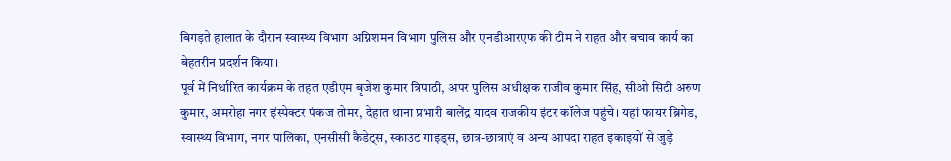बिगड़ते हालात के दौरान स्वास्थ्य विभाग अग्निशमन विभाग पुलिस और एनडीआरएफ की टीम ने राहत और बचाव कार्य का बेहतरीन प्रदर्शन किया।
पूर्व में निर्धारित कार्यक्रम के तहत एडीएम बृजेश कुमार त्रिपाठी, अपर पुलिस अधीक्षक राजीव कुमार सिंह, सीओ सिटी अरुण कुमार, अमरोहा नगर इंस्पेक्टर पंकज तोमर, देहात थाना प्रभारी बालेंद्र यादव राजकीय इंटर कॉलेज पहुंचे। यहां फायर ब्रिगेड, स्वास्थ्य विभाग, नगर पालिका, एनसीसी कैडेट्स, स्काउट गाइड्स, छात्र-छात्राएं व अन्य आपदा राहत इकाइयों से जुड़े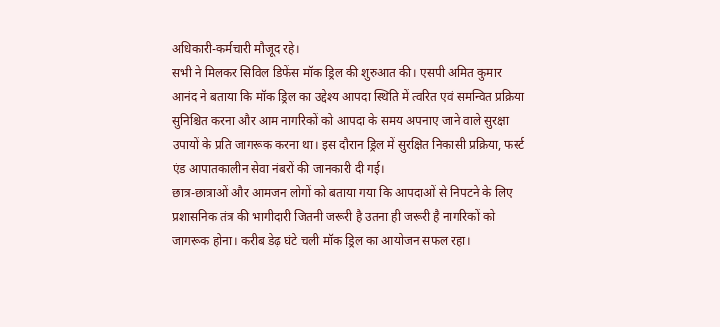अधिकारी-कर्मचारी मौजूद रहे।
सभी ने मिलकर सिविल डिफेंस मॉक ड्रिल की शुरुआत की। एसपी अमित कुमार आनंद ने बताया कि मॉक ड्रिल का उद्देश्य आपदा स्थिति में त्वरित एवं समन्वित प्रक्रिया सुनिश्चित करना और आम नागरिकों को आपदा के समय अपनाए जाने वाले सुरक्षा उपायों के प्रति जागरूक करना था। इस दौरान ड्रिल में सुरक्षित निकासी प्रक्रिया, फर्स्ट एंड आपातकालीन सेवा नंबरों की जानकारी दी गई।
छात्र-छात्राओं और आमजन लोगों को बताया गया कि आपदाओं से निपटने के लिए प्रशासनिक तंत्र की भागीदारी जितनी जरूरी है उतना ही जरूरी है नागरिकों को जागरूक होना। करीब डेढ़ घंटे चली मॉक ड्रिल का आयोजन सफल रहा।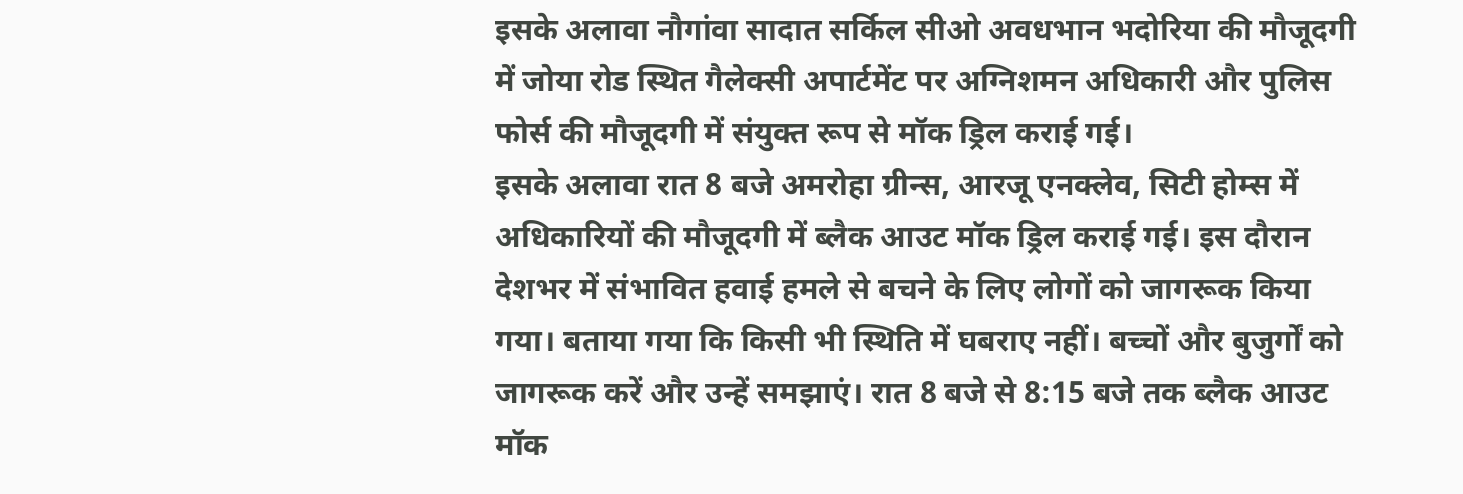इसके अलावा नौगांवा सादात सर्किल सीओ अवधभान भदोरिया की मौजूदगी में जोया रोड स्थित गैलेक्सी अपार्टमेंट पर अग्निशमन अधिकारी और पुलिस फोर्स की मौजूदगी में संयुक्त रूप से मॉक ड्रिल कराई गई।
इसके अलावा रात 8 बजे अमरोहा ग्रीन्स, आरजू एनक्लेव, सिटी होम्स में अधिकारियों की मौजूदगी में ब्लैक आउट मॉक ड्रिल कराई गई। इस दौरान देशभर में संभावित हवाई हमले से बचने के लिए लोगों को जागरूक किया गया। बताया गया कि किसी भी स्थिति में घबराए नहीं। बच्चों और बुजुर्गों को जागरूक करें और उन्हें समझाएं। रात 8 बजे से 8:15 बजे तक ब्लैक आउट मॉक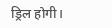ड्रिल होगी।